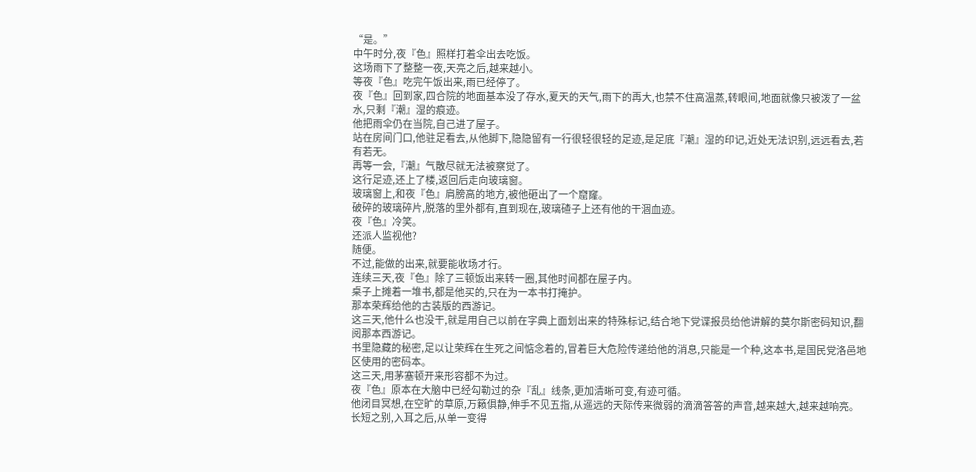“是。”
中午时分,夜『色』照样打着伞出去吃饭。
这场雨下了整整一夜,天亮之后,越来越小。
等夜『色』吃完午饭出来,雨已经停了。
夜『色』回到家,四合院的地面基本没了存水,夏天的天气,雨下的再大,也禁不住高温蒸,转眼间,地面就像只被泼了一盆水,只剩『潮』湿的痕迹。
他把雨伞仍在当院,自己进了屋子。
站在房间门口,他驻足看去,从他脚下,隐隐留有一行很轻很轻的足迹,是足底『潮』湿的印记,近处无法识别,远远看去,若有若无。
再等一会,『潮』气散尽就无法被察觉了。
这行足迹,还上了楼,返回后走向玻璃窗。
玻璃窗上,和夜『色』肩膀高的地方,被他砸出了一个窟窿。
破碎的玻璃碎片,脱落的里外都有,直到现在,玻璃碴子上还有他的干涸血迹。
夜『色』冷笑。
还派人监视他?
随便。
不过,能做的出来,就要能收场才行。
连续三天,夜『色』除了三顿饭出来转一圈,其他时间都在屋子内。
桌子上摊着一堆书,都是他买的,只在为一本书打掩护。
那本荣辉给他的古装版的西游记。
这三天,他什么也没干,就是用自己以前在字典上面划出来的特殊标记,结合地下党谍报员给他讲解的莫尔斯密码知识,翻阅那本西游记。
书里隐藏的秘密,足以让荣辉在生死之间惦念着的,冒着巨大危险传递给他的消息,只能是一个种,这本书,是国民党洛邑地区使用的密码本。
这三天,用茅塞顿开来形容都不为过。
夜『色』原本在大脑中已经勾勒过的杂『乱』线条,更加清晰可变,有迹可循。
他闭目冥想,在空旷的草原,万籁俱静,伸手不见五指,从遥远的天际传来微弱的滴滴答答的声音,越来越大,越来越响亮。
长短之别,入耳之后,从单一变得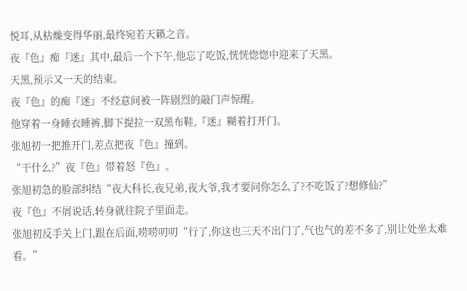悦耳,从枯燥变得华丽,最终宛若天籁之音。
夜『色』痴『迷』其中,最后一个下午,他忘了吃饭,恍恍惚惚中迎来了天黑。
天黑,预示又一天的结束。
夜『色』的痴『迷』不经意间被一阵剧烈的敲门声惊醒。
他穿着一身睡衣睡裤,脚下提拉一双黑布鞋,『迷』糊着打开门。
张旭初一把推开门,差点把夜『色』撞到。
“干什么?”夜『色』带着怒『色』。
张旭初急的脸部纠结“夜大科长,夜兄弟,夜大爷,我才要问你怎么了?不吃饭了?想修仙?”
夜『色』不屑说话,转身就往院子里面走。
张旭初反手关上门,跟在后面,唠唠叨叨“行了,你这也三天不出门了,气也气的差不多了,别让处坐太难看。”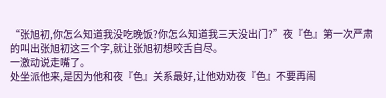“张旭初,你怎么知道我没吃晚饭?你怎么知道我三天没出门?”夜『色』第一次严肃的叫出张旭初这三个字,就让张旭初想咬舌自尽。
一激动说走嘴了。
处坐派他来,是因为他和夜『色』关系最好,让他劝劝夜『色』不要再闹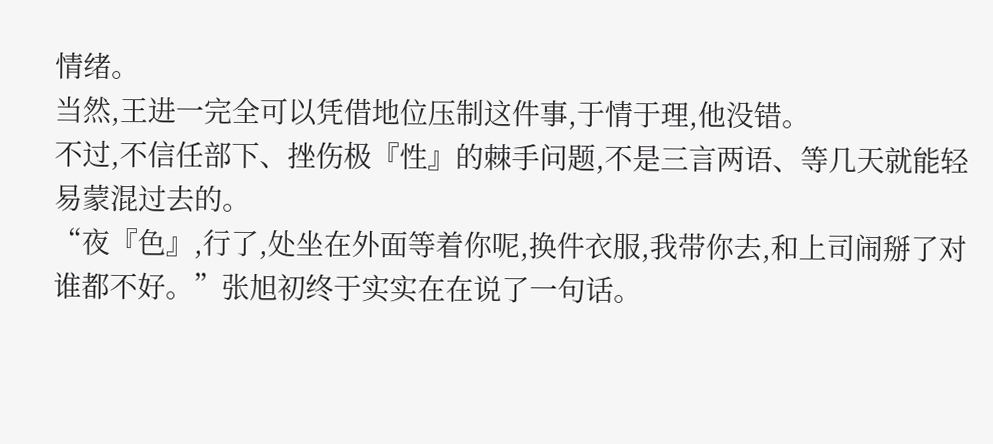情绪。
当然,王进一完全可以凭借地位压制这件事,于情于理,他没错。
不过,不信任部下、挫伤极『性』的棘手问题,不是三言两语、等几天就能轻易蒙混过去的。
“夜『色』,行了,处坐在外面等着你呢,换件衣服,我带你去,和上司闹掰了对谁都不好。”张旭初终于实实在在说了一句话。